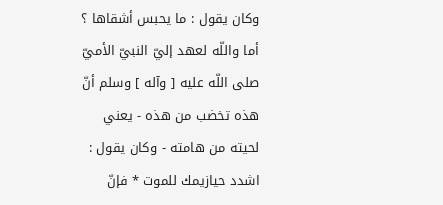وكان يقول : ما يحبس أشقاها ؟ أما واللّه لعهد إليّ النبيّ الأميّ صلى اللّه عليه [ وآله ] وسلم أنّ هذه تخضب من هذه - يعني لحيته من هامته - وكان يقول :
اشدد حيازيمك للموت * فإنّ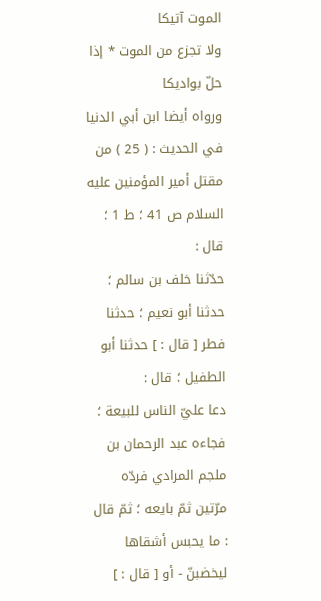الموت آتيكا
ولا تجزع من الموت * إذا حلّ بواديكا
ورواه أيضا ابن أبي الدنيا في الحديث : ( 25 ) من مقتل أمير المؤمنين عليه السلام ص 41 ؛ ط 1 ؛ قال :
حدّثنا خلف بن سالم ؛ حدثنا أبو نعيم ؛ حدثنا فطر [ قال : ] حدثنا أبو الطفيل ؛ قال :
دعا عليّ الناس للبيعة ؛ فجاءه عبد الرحمان بن ملجم المرادي فردّه مرّتين ثمّ بايعه ؛ ثمّ قال : ما يحبس أشقاها ليخضبنّ - أو [ قال : ]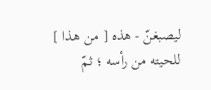ليصبغنّ - هذه [ من هذا ] للحيته من رأسه ؛ ثمّ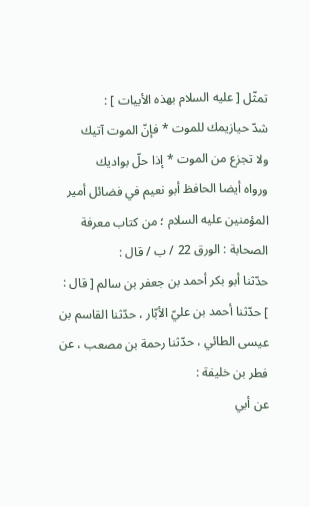تمثّل [ عليه السلام بهذه الأبيات ] :
شدّ حيازيمك للموت * فإنّ الموت آتيك
ولا تجزع من الموت * إذا حلّ بواديك
ورواه أيضا الحافظ أبو نعيم في فضائل أمير المؤمنين عليه السلام ؛ من كتاب معرفة الصحابة : الورق 22 / ب / قال :
حدّثنا أبو بكر أحمد بن جعفر بن سالم [ قال : ] حدّثنا أحمد بن عليّ الأبّار ، حدّثنا القاسم بن عيسى الطائي ، حدّثنا رحمة بن مصعب ، عن فطر بن خليفة :
عن أبي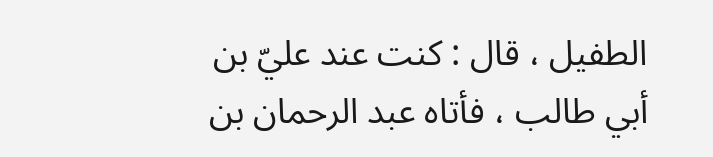الطفيل ، قال : كنت عند عليّ بن أبي طالب ، فأتاه عبد الرحمان بن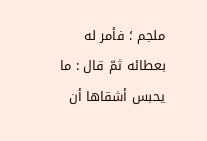ملجم ؛ فأمر له بعطائه ثمّ قال : ما يحبس أشقاها أن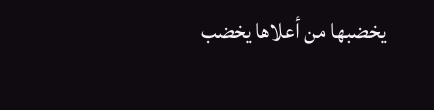يخضبها من أعلاها يخضب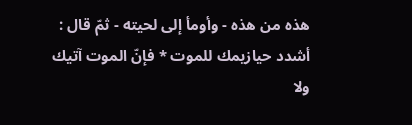هذه من هذه - وأومأ إلى لحيته - ثمّ قال :
أشدد حيازيمك للموت * فإنّ الموت آتيك
ولا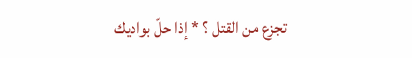تجزع من القتل ؟ * إذا حلّ بواديك